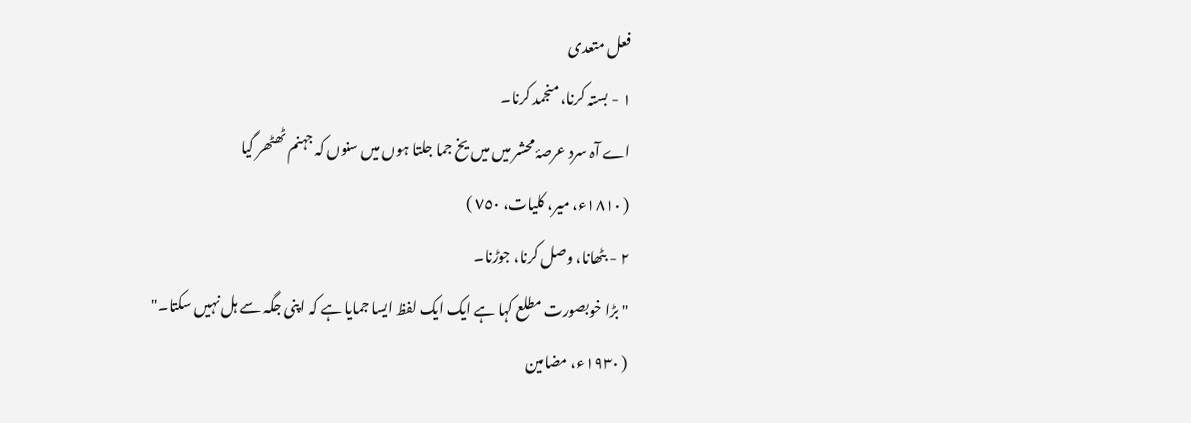فعل متعدی
١ - بستہ کرنا، منجمد کرنا۔
اے آہ سرد عرصۂ محشر میں میں یخ جما جلتا ہوں میں سنوں کہ جہنم ٹھٹھر گیا
( ١٨١٠ء، میر، کلیات، ٧٥٠ )
٢ - بٹھانا، وصل کرنا، جوڑنا۔
"بڑا خوبصورت مطلع کہا ہے ایک ایک لفظ ایسا جمایا ہے کہ اپنی جگہ سے ہل نہیں سکتا۔"
( ١٩٣٠ء، مضامین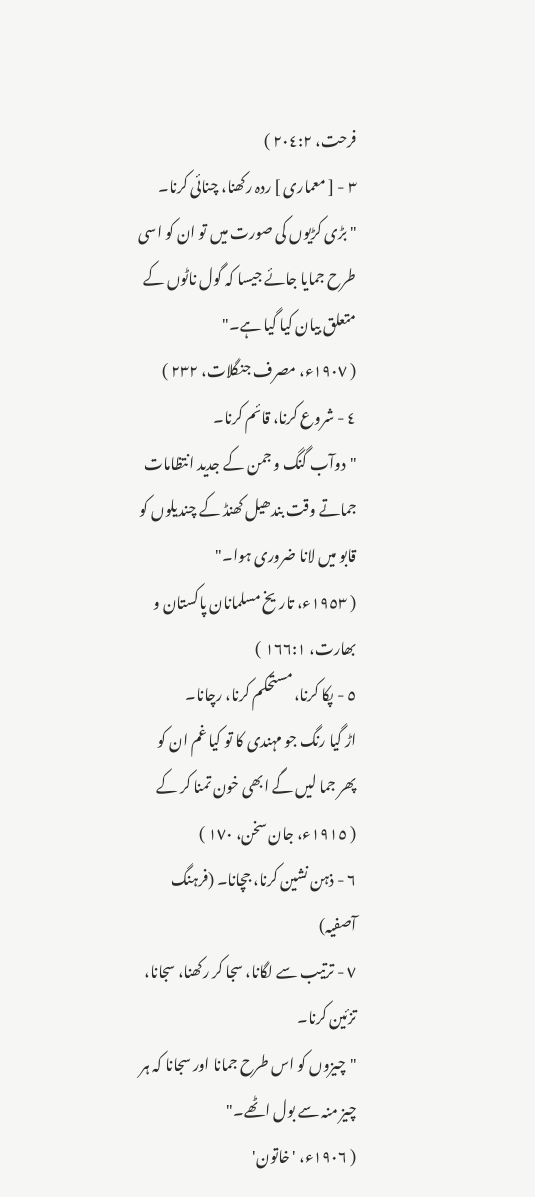فرحت، ٢٠٤:٢ )
٣ - [ معماری ] ردہ رکھنا، چنائی کرنا۔
"بڑی کڑیوں کی صورت میں تو ان کو اسی طرح جمایا جائے جیسا کہ گول ناٹوں کے متعلق بیان کیا گیا ہے۔"
( ١٩٠٧ء، مصرف جنگلات، ٢٣٢ )
٤ - شروع کرنا، قائم کرنا۔
"دوآب گنگ و جمن کے جدید انتظامات جماتے وقت بندھیل کھنڈ کے چندیلوں کو قابو میں لانا ضروری ہوا۔"
( ١٩٥٣ء، تاریخ مسلمانان پاکستان و بھارت، ١٦٦:١ )
٥ - پکا کرنا، مستحکم کرنا، رچانا۔
اڑ گیا رنگ جو مہندی کا تو کیا غم ان کو پھر جما لیں گے ابھی خون تمنا کر کے
( ١٩١٥ء، جان سخن، ١٧٠ )
٦ - ذہن نشین کرنا، جچانا۔ (فرہنگ آصفیہ)
٧ - ترتیب سے لگانا، سجا کر رکھنا، سجانا، تزئین کرنا۔
"چیزوں کو اس طرح جمانا اور سجانا کہ ہر چیز منہ سے بول اٹھے۔"
( ١٩٠٦ء، 'خاتون'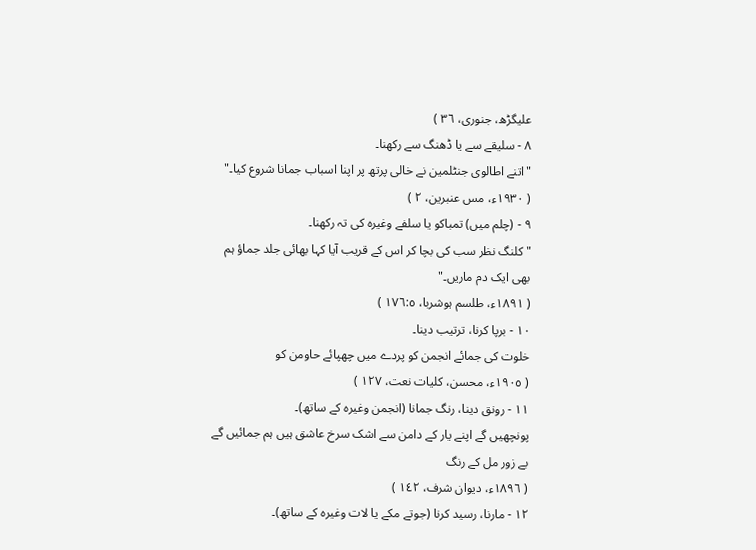علیگڑھ، جنوری، ٣٦ )
٨ - سلیقے سے یا ڈھنگ سے رکھنا۔
"اتنے اطالوی جنٹلمین نے خالی پرتھ پر اپنا اسباب جمانا شروع کیا۔"
( ١٩٣٠ء، مس عنبرین، ٢ )
٩ - (چلم میں) تمباکو یا سلفے وغیرہ کی تہ رکھنا۔
"کلنگ نظر سب کی بچا کر اس کے قریب آیا کہا بھائی جلد جماؤ ہم بھی ایک دم ماریں۔"
( ١٨٩١ء، طلسم ہوشربا، ١٧٦:٥ )
١٠ - برپا کرنا، ترتیب دینا۔
خلوت کی جمائے انجمن کو پردے میں چھپائے حاومن کو
( ١٩٠٥ء، محسن، کلیات نعت، ١٢٧ )
١١ - رونق دینا، رنگ جمانا (انجمن وغیرہ کے ساتھ)۔
پونچھیں گے اپنے یار کے دامن سے اشک سرخ عاشق ہیں ہم جمائیں گے بے زور مل کے رنگ
( ١٨٩٦ء، دیوان شرف، ١٤٢ )
١٢ - مارنا، رسید کرنا (جوتے مکے یا لات وغیرہ کے ساتھ)۔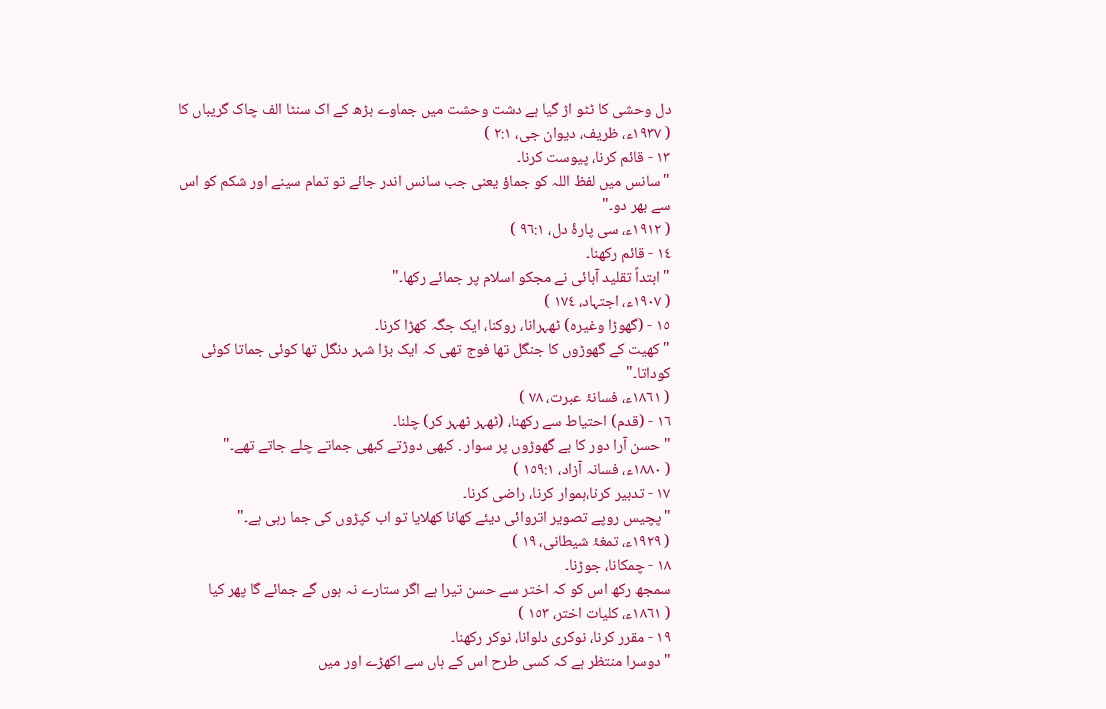دل وحشی کا ٹٹو اڑ گیا ہے دشت وحشت میں جماوے بڑھ کے اک سنٹا الف چاک گریباں کا
( ١٩٣٧ء، ظریف، دیوان جی، ٢:١ )
١٣ - قائم کرنا، پیوست کرنا۔
"سانس میں لفظ اللہ کو جماؤ یعنی جب سانس اندر جائے تو تمام سینے اور شکم کو اس سے بھر دو۔"
( ١٩١٢ء، سی پارۂ دل، ٩٦:١ )
١٤ - قائم رکھنا۔
"ابتداً تقلید آبائی نے مجکو اسلام پر جمائے رکھا۔"
( ١٩٠٧ء، اجتہاد، ١٧٤ )
١٥ - (گھوڑا وغیرہ) ٹھہرانا، روکنا، ایک جگہ کھڑا کرنا۔
"کھیت کے گھوڑوں کا جنگل تھا فوج تھی کہ ایک بڑا شہر دنگل تھا کوئی جماتا کوئی کوداتا۔"
( ١٨٦١ء، فسانۂ عبرت، ٧٨ )
١٦ - (قدم) احتیاط سے رکھنا، (ٹھہر ٹھہر کر) چلنا۔
"حسن آرا دور کا بے گھوڑوں پر سوار . کبھی دوڑتے کبھی جماتے چلے جاتے تھے۔"
( ١٨٨٠ء، فسانہ آزاد، ١٥٩:١ )
١٧ - تدبیر کرنا،ہموار کرنا، راضی کرنا۔
"پچیس روپے تصویر اتروائی دیئے کھانا کھلایا تو اب کپڑوں کی جما رہی ہے۔"
( ١٩٢٩ء، تمغۂ شیطانی، ١٩ )
١٨ - چمکانا، جوڑنا۔
سمجھ رکھ اس کو کہ اختر سے حسن تیرا ہے اگر ستارے نہ ہوں گے جمائے گا پھر کیا
( ١٨٦١ء، کلیات اختر، ١٥٣ )
١٩ - مقرر کرنا، نوکری دلوانا، نوکر رکھنا۔
"دوسرا منتظر ہے کہ کسی طرح اس کے ہاں سے اکھڑے اور میں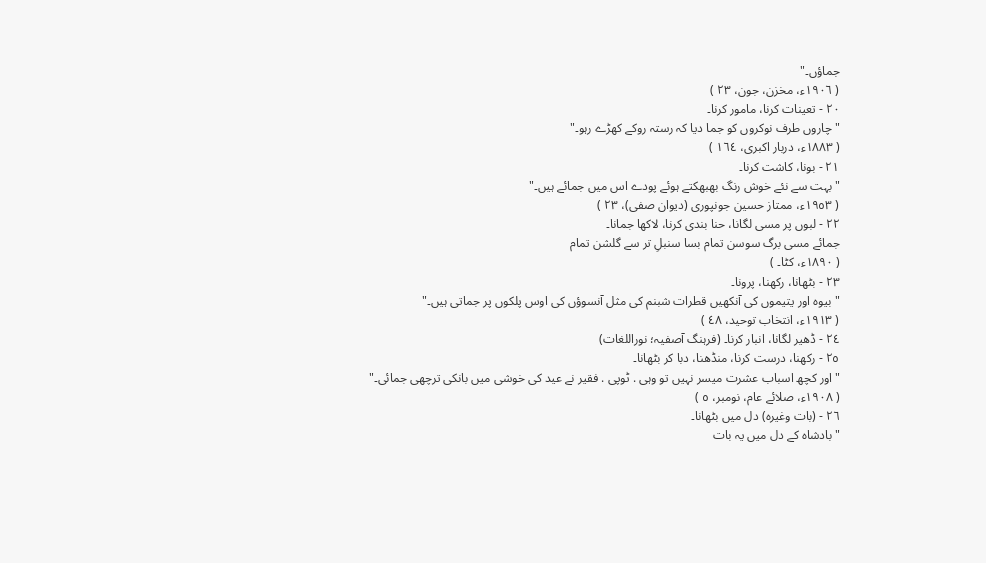جماؤں۔"
( ١٩٠٦ء، مخزن، جون، ٢٣ )
٢٠ - تعینات کرنا، مامور کرنا۔
"چاروں طرف نوکروں کو جما دیا کہ رستہ روکے کھڑے رہو۔"
( ١٨٨٣ء، دربار اکبری، ١٦٤ )
٢١ - بونا، کاشت کرنا۔
"بہت سے نئے خوش رنگ بھبھکتے ہوئے پودے اس میں جمائے ہیں۔"
( ١٩٥٣ء، ممتاز حسین جونپوری (دیوان صفی)، ٢٣ )
٢٢ - لبوں پر مسی لگانا، حنا بندی کرنا، لاکھا جمانا۔
جمائے مسی برگ سوسن تمام بسا سنبلِ تر سے گلشن تمام
( ١٨٩٠ء، کٹا۔ )
٢٣ - بٹھانا، رکھنا، پرونا۔
"بیوہ اور یتیموں کی آنکھیں قطرات شبنم کی مثل آنسوؤں کی اوس پلکوں پر جماتی ہیں۔"
( ١٩١٣ء، انتخاب توحید، ٤٨ )
٢٤ - ڈھیر لگانا، انبار کرنا۔ (فرہنگ آصفیہ؛ نوراللغات)
٢٥ - رکھنا، درست کرنا، منڈھنا، دبا کر بٹھانا۔
"اور کچھ اسباب عشرت میسر نہیں تو وہی . ٹوپی . فقیر نے عید کی خوشی میں بانکی ترچھی جمائی۔"
( ١٩٠٨ء، صلائے عام، نومبر، ٥ )
٢٦ - (بات وغیرہ) دل میں بٹھانا۔
"بادشاہ کے دل میں یہ بات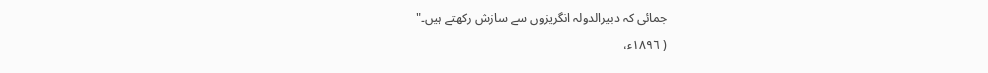جمائی کہ دبیرالدولہ انگریزوں سے سازش رکھتے ہیں۔"
( ١٨٩٦ء،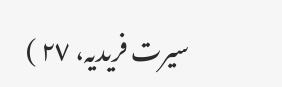سیرت فریدیہ، ٢٧ )